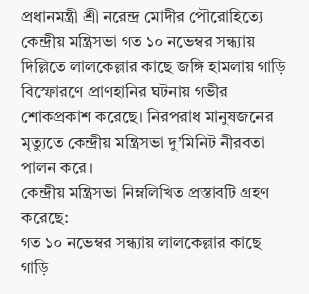প্রধানমন্ত্রী শ্রী নরেন্দ্র মোদীর পৌরোহিত্যে কেন্দ্রীয় মন্ত্রিসভা গত ১০ নভেম্বর সন্ধ্যায় দিল্লিতে লালকেল্লার কাছে জঙ্গি হামলায় গাড়ি বিস্ফোরণে প্রাণহানির ঘটনায় গভীর শোকপ্রকাশ করেছে। নিরপরাধ মানুষজনের মৃত্যুতে কেন্দ্রীয় মন্ত্রিসভা দু’মিনিট নীরবতা পালন করে।
কেন্দ্রীয় মন্ত্রিসভা নিম্নলিখিত প্রস্তাবটি গ্রহণ করেছে:
গত ১০ নভেম্বর সন্ধ্যায় লালকেল্লার কাছে গাড়ি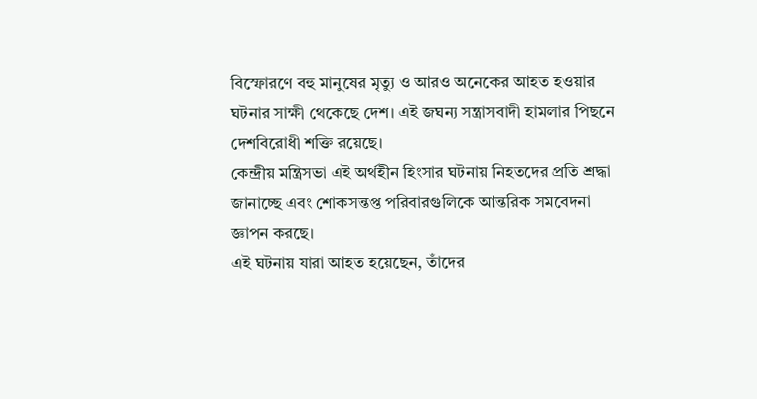বিস্ফোরণে বহু মানুষের মৃত্যু ও আরও অনেকের আহত হওয়ার ঘটনার সাক্ষী থেকেছে দেশ। এই জঘন্য সন্ত্রাসবাদী হামলার পিছনে দেশবিরোধী শক্তি রয়েছে।
কেন্দ্রীয় মন্ত্রিসভা এই অর্থহীন হিংসার ঘটনায় নিহতদের প্রতি শ্রদ্ধা জানাচ্ছে এবং শোকসন্তপ্ত পরিবারগুলিকে আন্তরিক সমবেদনা জ্ঞাপন করছে।
এই ঘটনায় যারা আহত হয়েছেন, তাঁদের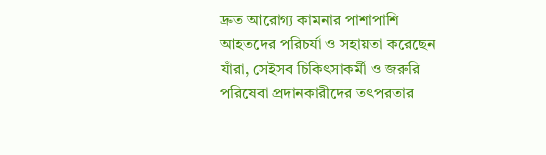দ্রুত আরোগ্য কামনার পাশাপাশি আহতদের পরিচর্যা ও সহায়তা করেছেন যাঁরা, সেইসব চিকিৎসাকর্মী ও জরুরি পরিষেবা প্রদানকারীদের তৎপরতার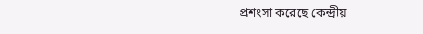প্রশংসা করেছে কেন্দ্রীয়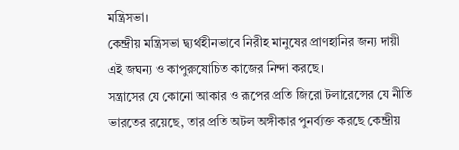মন্ত্রিসভা।
কেন্দ্রীয় মন্ত্রিসভা দ্ব্যর্থহীনভাবে নিরীহ মানুষের প্রাণহানির জন্য দায়ী এই জঘন্য ও কাপুরুষোচিত কাজের নিন্দা করছে।
সন্ত্রাসের যে কোনো আকার ও রূপের প্রতি জিরো টলারেন্সের যে নীতি ভারতের রয়েছে, তার প্রতি অটল অঙ্গীকার পুনর্ব্যক্ত করছে কেন্দ্রীয়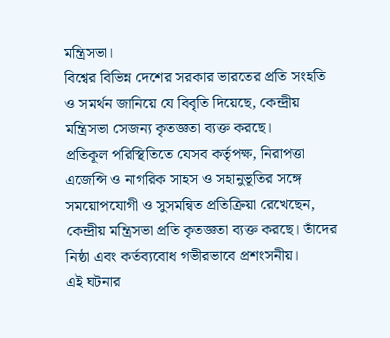মন্ত্রিসভা।
বিশ্বের বিভিন্ন দেশের সরকার ভারতের প্রতি সংহতি ও সমর্থন জানিয়ে যে বিবৃতি দিয়েছে, কেন্দ্রীয় মন্ত্রিসভা সেজন্য কৃতজ্ঞতা ব্যক্ত করছে।
প্রতিকূল পরিস্থিতিতে যেসব কর্তৃপক্ষ, নিরাপত্তা এজেন্সি ও নাগরিক সাহস ও সহানুভূতির সঙ্গে সময়োপযোগী ও সুসমন্বিত প্রতিক্রিয়া রেখেছেন, কেন্দ্রীয় মন্ত্রিসভা প্রতি কৃতজ্ঞতা ব্যক্ত করছে। তাঁদের নিষ্ঠা এবং কর্তব্যবোধ গভীরভাবে প্রশংসনীয়।
এই ঘটনার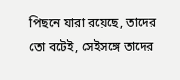পিছনে যারা রয়েছে, তাদের তো বটেই, সেইসঙ্গে তাদের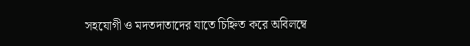সহযোগী ও মদতদাতাদের যাতে চিহ্নিত করে অবিলম্বে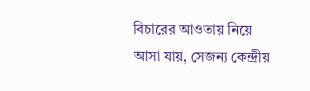বিচারের আওতায় নিয়ে আসা যায়, সেজন্য কেন্দ্রীয়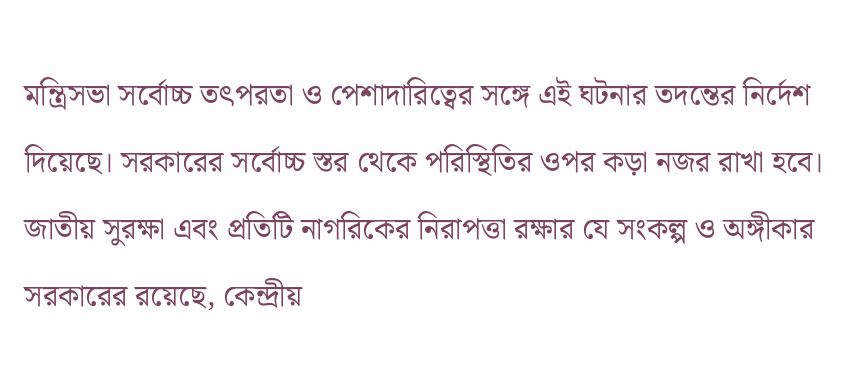মন্ত্রিসভা সর্বোচ্চ তৎপরতা ও পেশাদারিত্বের সঙ্গে এই ঘটনার তদন্তের নির্দেশ দিয়েছে। সরকারের সর্বোচ্চ স্তর থেকে পরিস্থিতির ওপর কড়া নজর রাখা হবে।
জাতীয় সুরক্ষা এবং প্রতিটি নাগরিকের নিরাপত্তা রক্ষার যে সংকল্প ও অঙ্গীকার সরকারের রয়েছে, কেন্দ্রীয়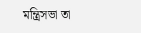মন্ত্রিসভা তা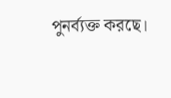পুনর্ব্যক্ত করছে।